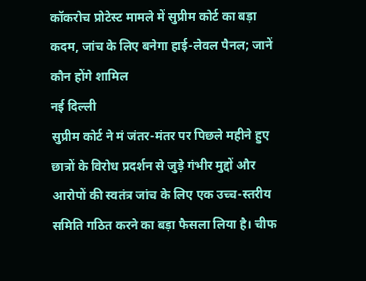कॉकरोच प्रोटेस्ट मामले में सुप्रीम कोर्ट का बड़ा कदम, जांच के लिए बनेगा हाई-लेवल पैनल; जानें कौन होंगे शामिल
नई दिल्ली
सुप्रीम कोर्ट ने मं जंतर-मंतर पर पिछले महीने हुए छात्रों के विरोध प्रदर्शन से जुड़े गंभीर मुद्दों और आरोपों की स्वतंत्र जांच के लिए एक उच्च-स्तरीय समिति गठित करने का बड़ा फैसला लिया है। चीफ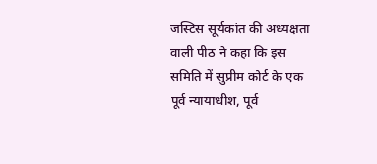जस्टिस सूर्यकांत की अध्यक्षता वाली पीठ ने कहा कि इस समिति में सुप्रीम कोर्ट के एक पूर्व न्यायाधीश, पूर्व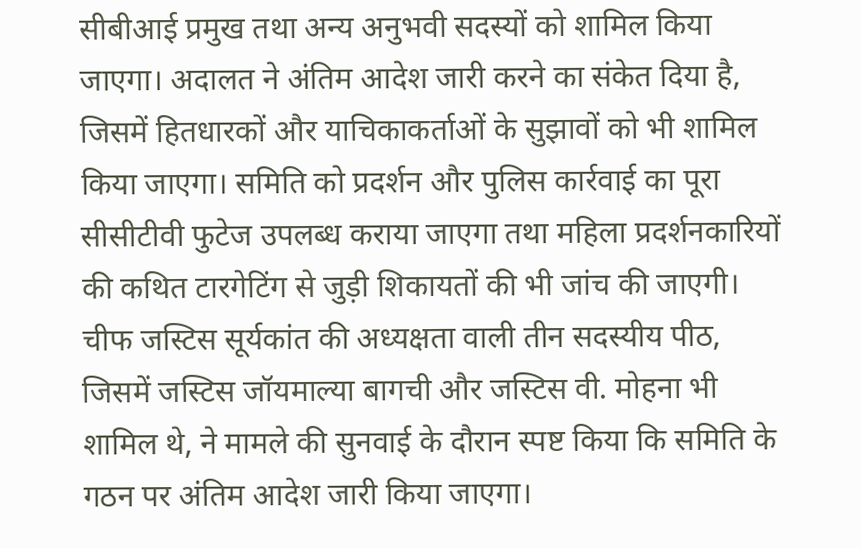सीबीआई प्रमुख तथा अन्य अनुभवी सदस्यों को शामिल किया जाएगा। अदालत ने अंतिम आदेश जारी करने का संकेत दिया है, जिसमें हितधारकों और याचिकाकर्ताओं के सुझावों को भी शामिल किया जाएगा। समिति को प्रदर्शन और पुलिस कार्रवाई का पूरा सीसीटीवी फुटेज उपलब्ध कराया जाएगा तथा महिला प्रदर्शनकारियों की कथित टारगेटिंग से जुड़ी शिकायतों की भी जांच की जाएगी।
चीफ जस्टिस सूर्यकांत की अध्यक्षता वाली तीन सदस्यीय पीठ, जिसमें जस्टिस जॉयमाल्या बागची और जस्टिस वी. मोहना भी शामिल थे, ने मामले की सुनवाई के दौरान स्पष्ट किया कि समिति के गठन पर अंतिम आदेश जारी किया जाएगा।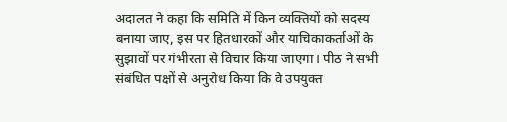अदालत ने कहा कि समिति में किन व्यक्तियों को सदस्य बनाया जाए, इस पर हितधारकों और याचिकाकर्ताओं के सुझावों पर गंभीरता से विचार किया जाएगा। पीठ ने सभी संबंधित पक्षों से अनुरोध किया कि वे उपयुक्त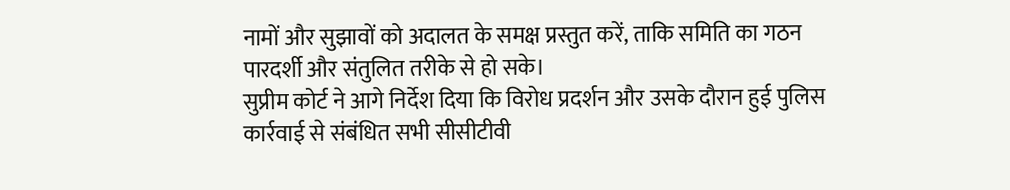नामों और सुझावों को अदालत के समक्ष प्रस्तुत करें, ताकि समिति का गठन पारदर्शी और संतुलित तरीके से हो सके।
सुप्रीम कोर्ट ने आगे निर्देश दिया कि विरोध प्रदर्शन और उसके दौरान हुई पुलिस कार्रवाई से संबंधित सभी सीसीटीवी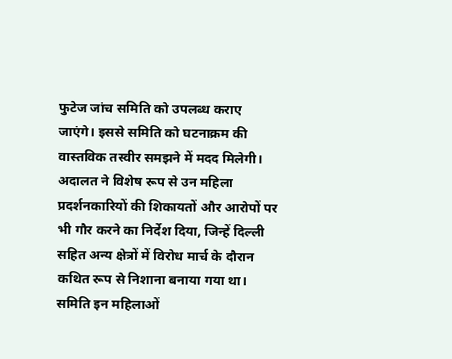फुटेज जांच समिति को उपलब्ध कराए जाएंगे। इससे समिति को घटनाक्रम की वास्तविक तस्वीर समझने में मदद मिलेगी। अदालत ने विशेष रूप से उन महिला प्रदर्शनकारियों की शिकायतों और आरोपों पर भी गौर करने का निर्देश दिया, जिन्हें दिल्ली सहित अन्य क्षेत्रों में विरोध मार्च के दौरान कथित रूप से निशाना बनाया गया था। समिति इन महिलाओं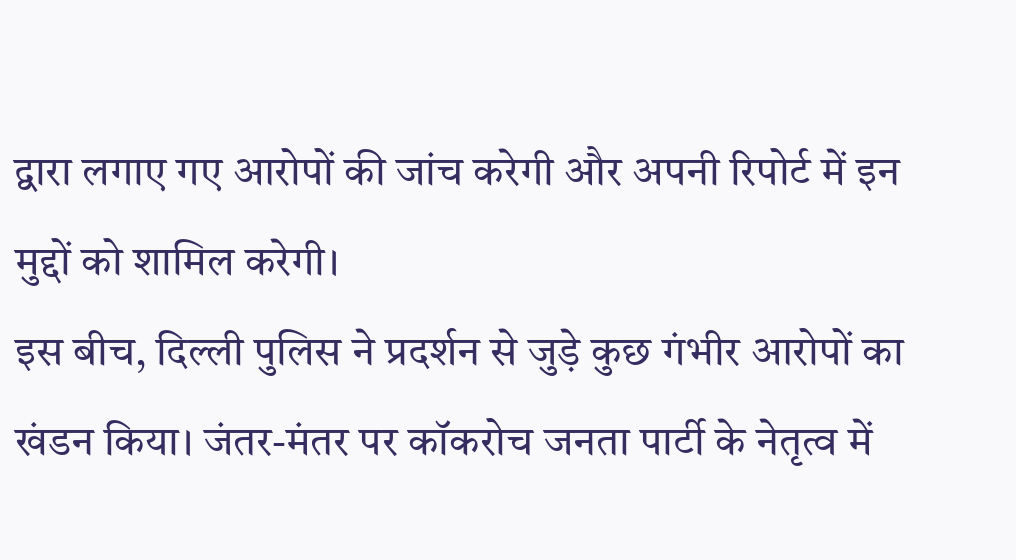द्वारा लगाए गए आरोपों की जांच करेगी और अपनी रिपोर्ट में इन मुद्दों को शामिल करेगी।
इस बीच, दिल्ली पुलिस ने प्रदर्शन से जुड़े कुछ गंभीर आरोपों का खंडन किया। जंतर-मंतर पर कॉकरोच जनता पार्टी के नेतृत्व में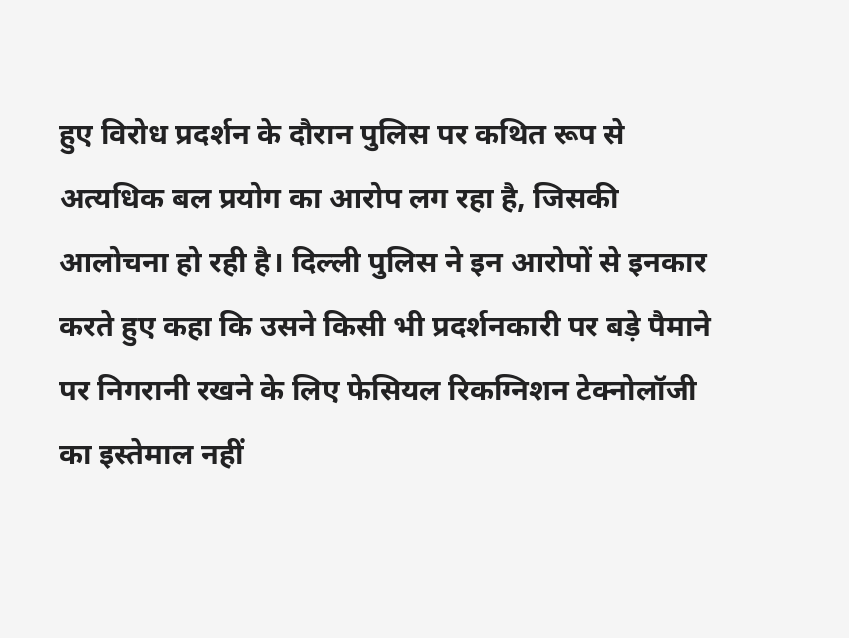हुए विरोध प्रदर्शन के दौरान पुलिस पर कथित रूप से अत्यधिक बल प्रयोग का आरोप लग रहा है, जिसकी आलोचना हो रही है। दिल्ली पुलिस ने इन आरोपों से इनकार करते हुए कहा कि उसने किसी भी प्रदर्शनकारी पर बड़े पैमाने पर निगरानी रखने के लिए फेसियल रिकग्निशन टेक्नोलॉजी का इस्तेमाल नहीं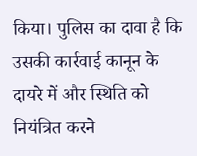किया। पुलिस का दावा है कि उसकी कार्रवाई कानून के दायरे में और स्थिति को नियंत्रित करने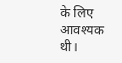के लिए आवश्यक थी।